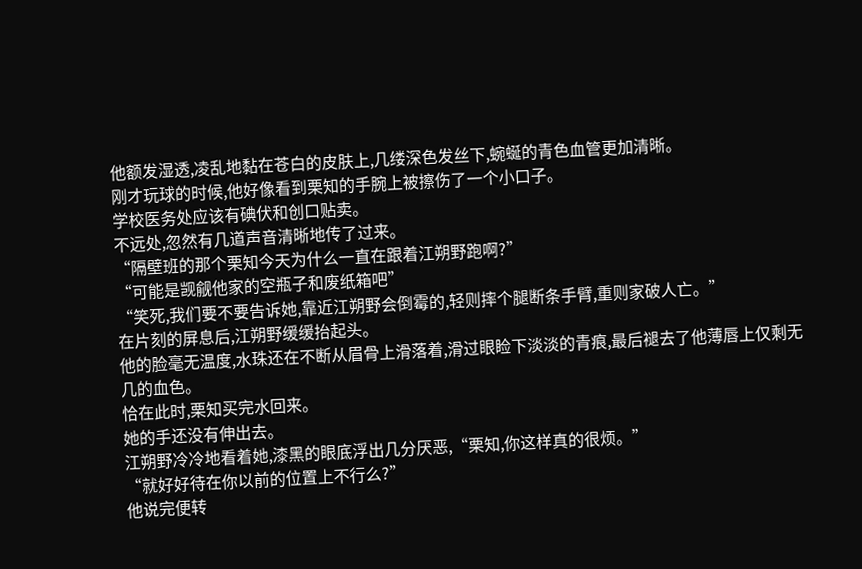他额发湿透,凌乱地黏在苍白的皮肤上,几缕深色发丝下,蜿蜒的青色血管更加清晰。
刚才玩球的时候,他好像看到栗知的手腕上被擦伤了一个小口子。
学校医务处应该有碘伏和创口贴卖。
不远处,忽然有几道声音清晰地传了过来。
“隔壁班的那个栗知今天为什么一直在跟着江朔野跑啊?”
“可能是觊觎他家的空瓶子和废纸箱吧”
“笑死,我们要不要告诉她,靠近江朔野会倒霉的,轻则摔个腿断条手臂,重则家破人亡。”
在片刻的屏息后,江朔野缓缓抬起头。
他的脸毫无温度,水珠还在不断从眉骨上滑落着,滑过眼睑下淡淡的青痕,最后褪去了他薄唇上仅剩无几的血色。
恰在此时,栗知买完水回来。
她的手还没有伸出去。
江朔野冷冷地看着她,漆黑的眼底浮出几分厌恶,“栗知,你这样真的很烦。”
“就好好待在你以前的位置上不行么?”
他说完便转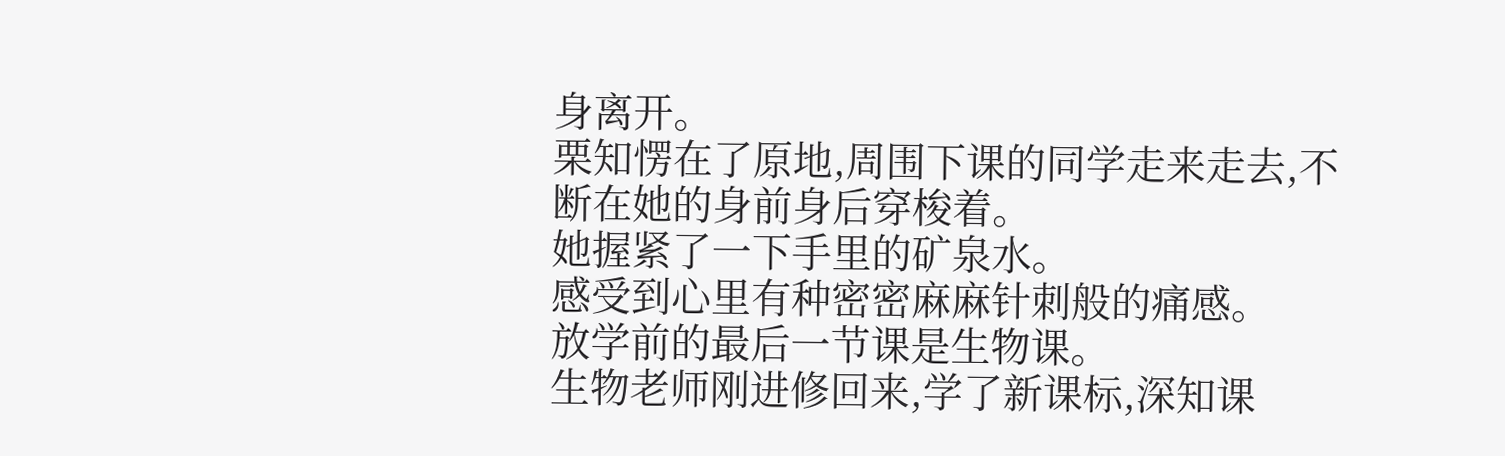身离开。
栗知愣在了原地,周围下课的同学走来走去,不断在她的身前身后穿梭着。
她握紧了一下手里的矿泉水。
感受到心里有种密密麻麻针刺般的痛感。
放学前的最后一节课是生物课。
生物老师刚进修回来,学了新课标,深知课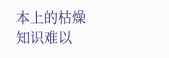本上的枯燥知识难以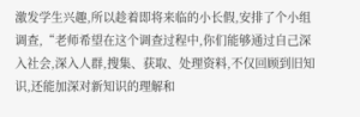激发学生兴趣,所以趁着即将来临的小长假,安排了个小组调查,“老师希望在这个调查过程中,你们能够通过自己深入社会,深入人群,搜集、获取、处理资料,不仅回顾到旧知识,还能加深对新知识的理解和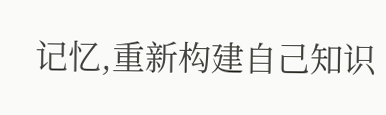记忆,重新构建自己知识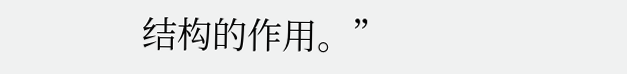结构的作用。”